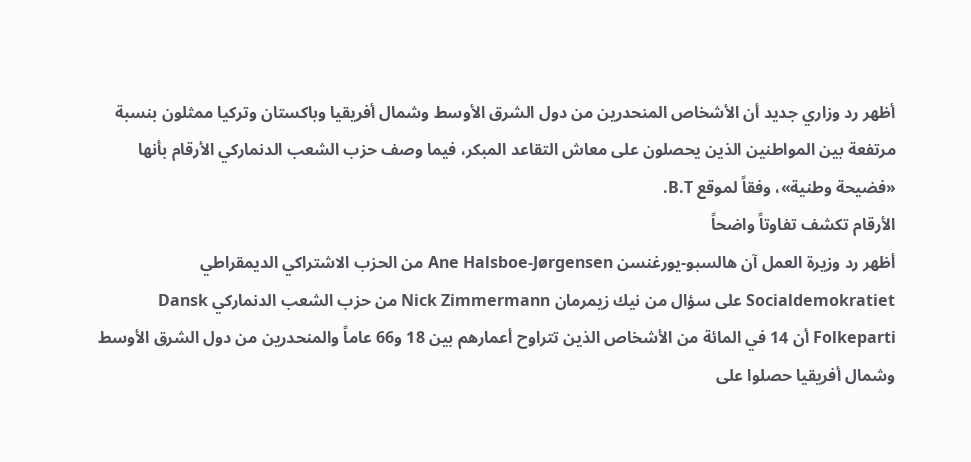أظهر رد وزاري جديد أن الأشخاص المنحدرين من دول الشرق الأوسط وشمال أفريقيا وباكستان وتركيا ممثلون بنسبة مرتفعة بين المواطنين الذين يحصلون على معاش التقاعد المبكر، فيما وصف حزب الشعب الدنماركي الأرقام بأنها «فضيحة وطنية»، وفقاً لموقع B.T.
الأرقام تكشف تفاوتاً واضحاً
أظهر رد وزيرة العمل آن هالسبو-يورغنسن Ane Halsboe-Jørgensen من الحزب الاشتراكي الديمقراطي Socialdemokratiet على سؤال من نيك زيمرمان Nick Zimmermann من حزب الشعب الدنماركي Dansk Folkeparti أن 14 في المائة من الأشخاص الذين تتراوح أعمارهم بين 18 و66 عاماً والمنحدرين من دول الشرق الأوسط وشمال أفريقيا حصلوا على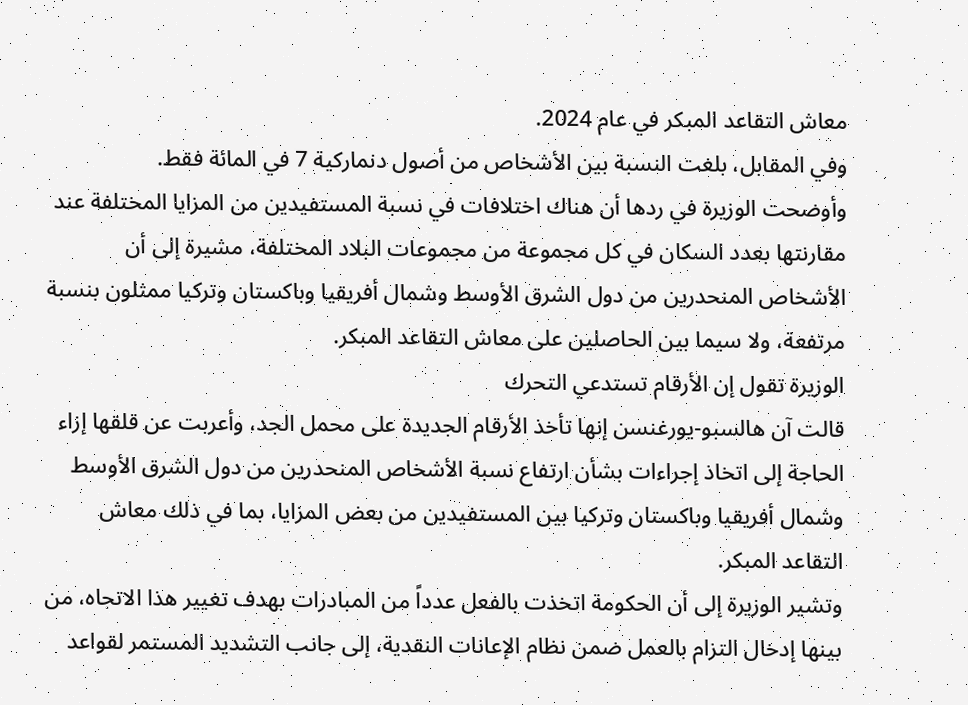معاش التقاعد المبكر في عام 2024.
وفي المقابل، بلغت النسبة بين الأشخاص من أصول دنماركية 7 في المائة فقط.
وأوضحت الوزيرة في ردها أن هناك اختلافات في نسبة المستفيدين من المزايا المختلفة عند مقارنتها بعدد السكان في كل مجموعة من مجموعات البلاد المختلفة، مشيرة إلى أن الأشخاص المنحدرين من دول الشرق الأوسط وشمال أفريقيا وباكستان وتركيا ممثلون بنسبة مرتفعة، ولا سيما بين الحاصلين على معاش التقاعد المبكر.
الوزيرة تقول إن الأرقام تستدعي التحرك
قالت آن هالسبو-يورغنسن إنها تأخذ الأرقام الجديدة على محمل الجد، وأعربت عن قلقها إزاء الحاجة إلى اتخاذ إجراءات بشأن ارتفاع نسبة الأشخاص المنحدرين من دول الشرق الأوسط وشمال أفريقيا وباكستان وتركيا بين المستفيدين من بعض المزايا، بما في ذلك معاش التقاعد المبكر.
وتشير الوزيرة إلى أن الحكومة اتخذت بالفعل عدداً من المبادرات بهدف تغيير هذا الاتجاه، من بينها إدخال التزام بالعمل ضمن نظام الإعانات النقدية، إلى جانب التشديد المستمر لقواعد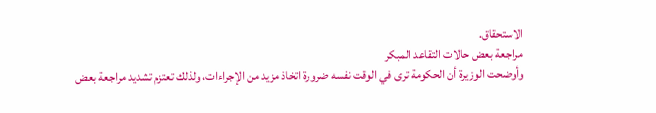الاستحقاق.
مراجعة بعض حالات التقاعد المبكر
وأوضحت الوزيرة أن الحكومة ترى في الوقت نفسه ضرورة اتخاذ مزيد من الإجراءات، ولذلك تعتزم تشديد مراجعة بعض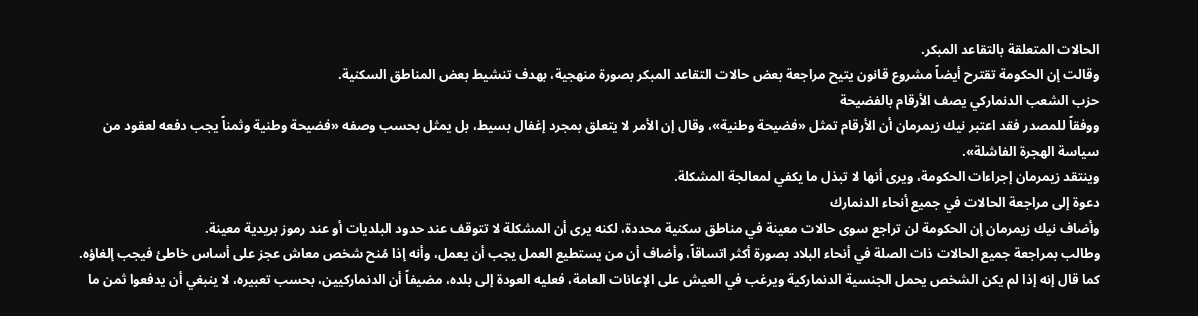الحالات المتعلقة بالتقاعد المبكر.
وقالت إن الحكومة تقترح أيضاً مشروع قانون يتيح مراجعة بعض حالات التقاعد المبكر بصورة منهجية، بهدف تنشيط بعض المناطق السكنية.
حزب الشعب الدنماركي يصف الأرقام بالفضيحة
ووفقاً للمصدر فقد اعتبر نيك زيمرمان أن الأرقام تمثل «فضيحة وطنية»، وقال إن الأمر لا يتعلق بمجرد إغفال بسيط، بل يمثل بحسب وصفه «فضيحة وطنية وثمناً يجب دفعه لعقود من سياسة الهجرة الفاشلة».
وينتقد زيمرمان إجراءات الحكومة، ويرى أنها لا تبذل ما يكفي لمعالجة المشكلة.
دعوة إلى مراجعة الحالات في جميع أنحاء الدنمارك
وأضاف نيك زيمرمان إن الحكومة لن تراجع سوى حالات معينة في مناطق سكنية محددة، لكنه يرى أن المشكلة لا تتوقف عند حدود البلديات أو عند رموز بريدية معينة.
وطالب بمراجعة جميع الحالات ذات الصلة في أنحاء البلاد بصورة أكثر اتساقاً، وأضاف أن من يستطيع العمل يجب أن يعمل، وأنه إذا مُنح شخص معاش عجز على أساس خاطئ فيجب إلغاؤه.
كما قال إنه إذا لم يكن الشخص يحمل الجنسية الدنماركية ويرغب في العيش على الإعانات العامة، فعليه العودة إلى بلده، مضيفاً أن الدنماركيين، بحسب تعبيره، لا ينبغي أن يدفعوا ثمن ما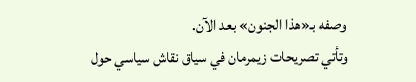وصفه بـ«هذا الجنون» بعد الآن.
وتأتي تصريحات زيمرمان في سياق نقاش سياسي حول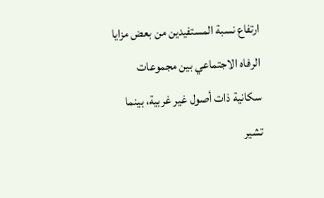ارتفاع نسبة المستفيدين من بعض مزايا الرفاه الاجتماعي بين مجموعات سكانية ذات أصول غير غربية، بينما تشير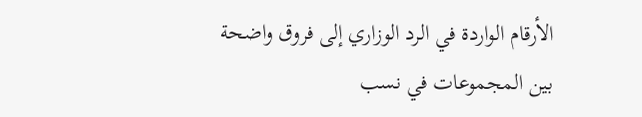الأرقام الواردة في الرد الوزاري إلى فروق واضحة بين المجموعات في نسب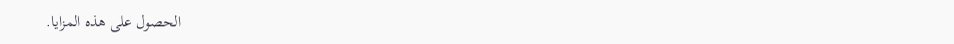الحصول على هذه المزايا.